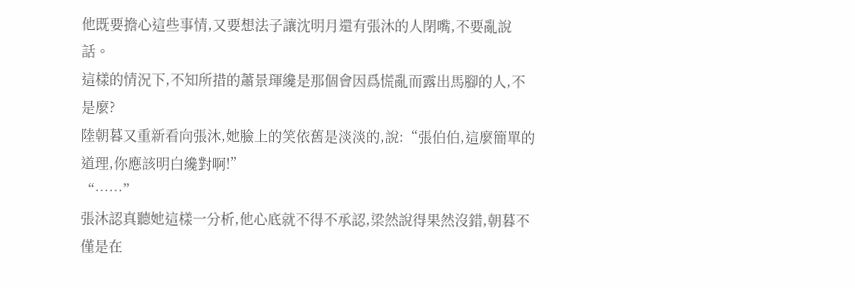他既要擔心這些事情,又要想法子讓沈明月還有張沐的人閉嘴,不要亂說話。
這樣的情況下,不知所措的蕭景琿纔是那個會因爲慌亂而露出馬腳的人,不是麼?
陸朝暮又重新看向張沐,她臉上的笑依舊是淡淡的,說:“張伯伯,這麼簡單的道理,你應該明白纔對啊!”
“……”
張沐認真聽她這樣一分析,他心底就不得不承認,梁然說得果然沒錯,朝暮不僅是在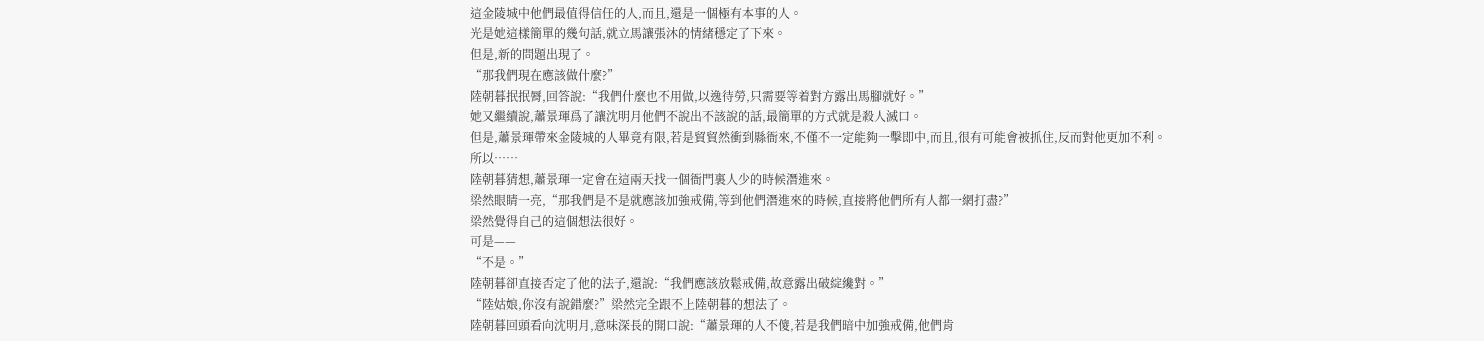這金陵城中他們最值得信任的人,而且,還是一個極有本事的人。
光是她這樣簡單的幾句話,就立馬讓張沐的情緒穩定了下來。
但是,新的問題出現了。
“那我們現在應該做什麼?”
陸朝暮抿抿脣,回答說:“我們什麼也不用做,以逸待勞,只需要等着對方露出馬腳就好。”
她又繼續說,蕭景琿爲了讓沈明月他們不說出不該說的話,最簡單的方式就是殺人滅口。
但是,蕭景琿帶來金陵城的人畢竟有限,若是貿貿然衝到縣衙來,不僅不一定能夠一擊即中,而且,很有可能會被抓住,反而對他更加不利。
所以……
陸朝暮猜想,蕭景琿一定會在這兩天找一個衙門裏人少的時候潛進來。
梁然眼睛一亮,“那我們是不是就應該加強戒備,等到他們潛進來的時候,直接將他們所有人都一網打盡?”
梁然覺得自己的這個想法很好。
可是——
“不是。”
陸朝暮卻直接否定了他的法子,還說:“我們應該放鬆戒備,故意露出破綻纔對。”
“陸姑娘,你沒有說錯麼?”梁然完全跟不上陸朝暮的想法了。
陸朝暮回頭看向沈明月,意味深長的開口說:“蕭景琿的人不傻,若是我們暗中加強戒備,他們肯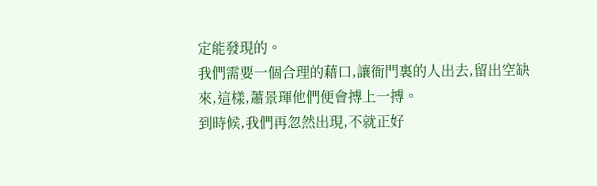定能發現的。
我們需要一個合理的藉口,讓衙門裏的人出去,留出空缺來,這樣,蕭景琿他們便會搏上一搏。
到時候,我們再忽然出現,不就正好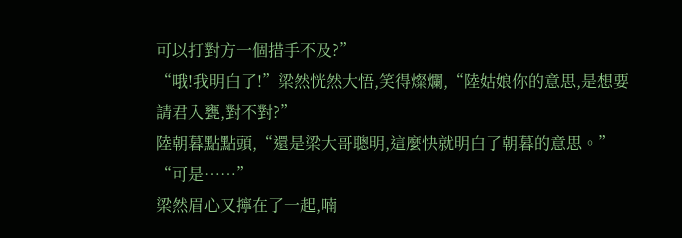可以打對方一個措手不及?”
“哦!我明白了!”梁然恍然大悟,笑得燦爛,“陸姑娘你的意思,是想要請君入甕,對不對?”
陸朝暮點點頭,“還是梁大哥聰明,這麼快就明白了朝暮的意思。”
“可是……”
梁然眉心又擰在了一起,喃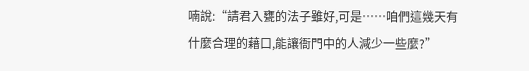喃說:“請君入甕的法子雖好,可是……咱們這幾天有什麼合理的藉口,能讓衙門中的人減少一些麼?”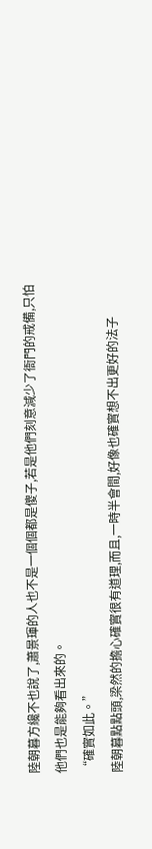陸朝暮方纔不也說了,蕭景琿的人也不是一個個都是傻子,若是他們刻意減少了衙門的戒備,只怕他們也是能夠看出來的。
“確實如此。”
陸朝暮點點頭,梁然的擔心確實很有道理,而且,一時半會間,好像也確實想不出更好的法子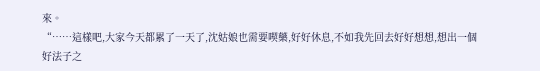來。
“……這樣吧,大家今天都累了一天了,沈姑娘也需要喫藥,好好休息,不如我先回去好好想想,想出一個好法子之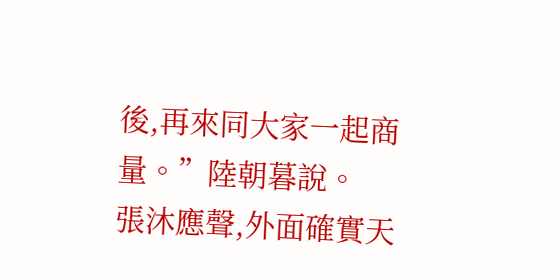後,再來同大家一起商量。”陸朝暮說。
張沐應聲,外面確實天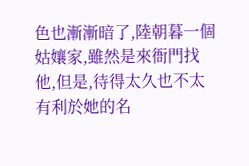色也漸漸暗了,陸朝暮一個姑孃家,雖然是來衙門找他,但是,待得太久也不太有利於她的名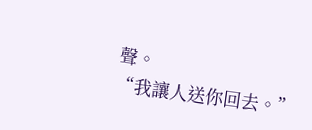聲。
“我讓人送你回去。”